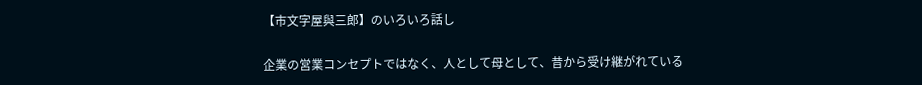【市文字屋與三郎】のいろいろ話し

企業の営業コンセプトではなく、人として母として、昔から受け継がれている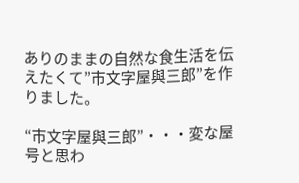ありのままの自然な食生活を伝えたくて”市文字屋與三郎”を作りました。

“市文字屋與三郎”・・・変な屋号と思わ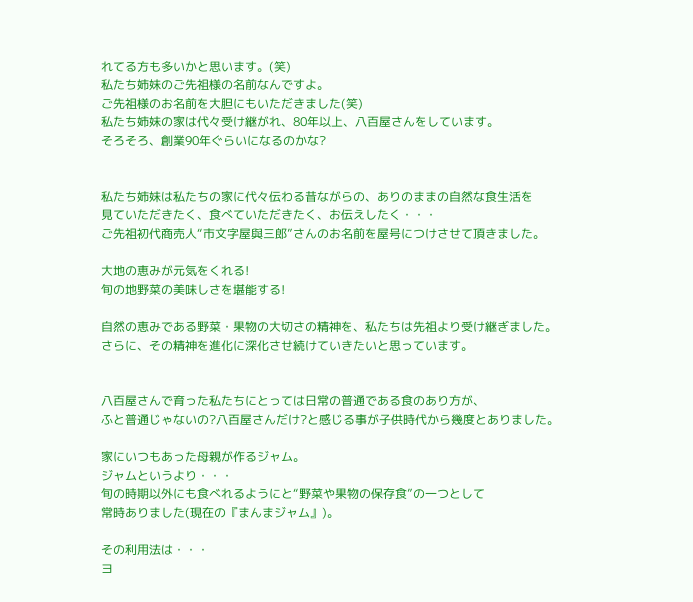れてる方も多いかと思います。(笑)
私たち姉妹のご先祖様の名前なんですよ。
ご先祖様のお名前を大胆にもいただきました(笑)
私たち姉妹の家は代々受け継がれ、80年以上、八百屋さんをしています。
そろそろ、創業90年ぐらいになるのかな?


私たち姉妹は私たちの家に代々伝わる昔ながらの、ありのままの自然な食生活を
見ていただきたく、食べていただきたく、お伝えしたく・・・
ご先祖初代商売人“市文字屋與三郎”さんのお名前を屋号につけさせて頂きました。

大地の恵みが元気をくれる!
旬の地野菜の美味しさを堪能する!

自然の恵みである野菜・果物の大切さの精神を、私たちは先祖より受け継ぎました。
さらに、その精神を進化に深化させ続けていきたいと思っています。


八百屋さんで育った私たちにとっては日常の普通である食のあり方が、
ふと普通じゃないの?八百屋さんだけ?と感じる事が子供時代から幾度とありました。

家にいつもあった母親が作るジャム。
ジャムというより・・・
旬の時期以外にも食べれるようにと“野菜や果物の保存食”の一つとして
常時ありました(現在の『まんまジャム』)。

その利用法は・・・
ヨ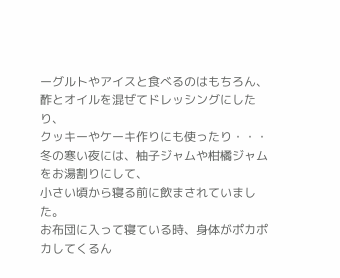ーグルトやアイスと食べるのはもちろん、
酢とオイルを混ぜてドレッシングにしたり、
クッキーやケーキ作りにも使ったり・・・
冬の寒い夜には、柚子ジャムや柑橘ジャムをお湯割りにして、
小さい頃から寝る前に飲まされていました。
お布団に入って寝ている時、身体がポカポカしてくるん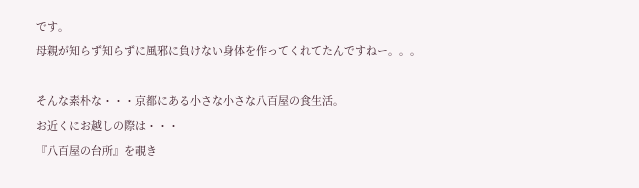です。
母親が知らず知らずに風邪に負けない身体を作ってくれてたんですねー。。。

そんな素朴な・・・京都にある小さな小さな八百屋の食生活。
お近くにお越しの際は・・・
『八百屋の台所』を覗き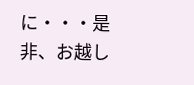に・・・是非、お越し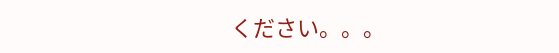ください。。。